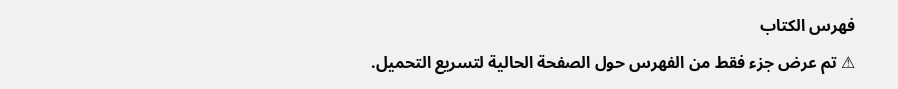فهرس الكتاب
⚠ تم عرض جزء فقط من الفهرس حول الصفحة الحالية لتسريع التحميل.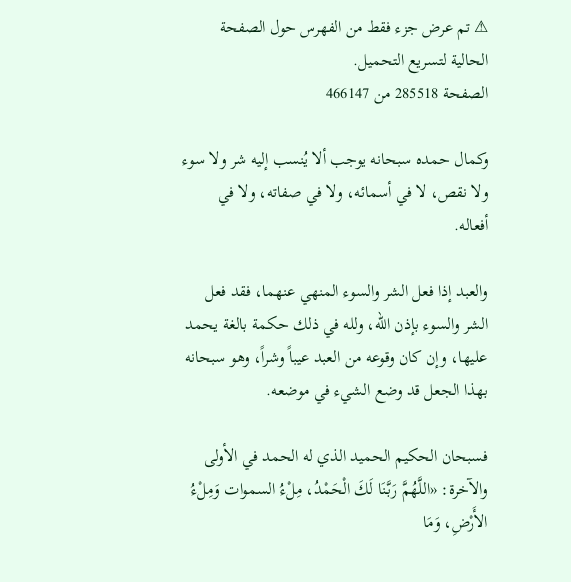⚠ تم عرض جزء فقط من الفهرس حول الصفحة الحالية لتسريع التحميل.
الصفحة 285518 من 466147

وكمال حمده سبحانه يوجب ألا يُنسب إليه شر ولا سوء ولا نقص، لا في أسمائه، ولا في صفاته، ولا في أفعاله.

والعبد إذا فعل الشر والسوء المنهي عنهما، فقد فعل الشر والسوء بإذن الله، ولله في ذلك حكمة بالغة يحمد عليها، وإن كان وقوعه من العبد عيباً وشراً، وهو سبحانه بهذا الجعل قد وضع الشيء في موضعه.

فسبحان الحكيم الحميد الذي له الحمد في الأولى والآخرة: «اللَّهُمَّ رَبَّنَا لَكَ الْحَمْدُ، مِلْءُ السموات وَمِلْءُ الأَرْضِ، وَمَا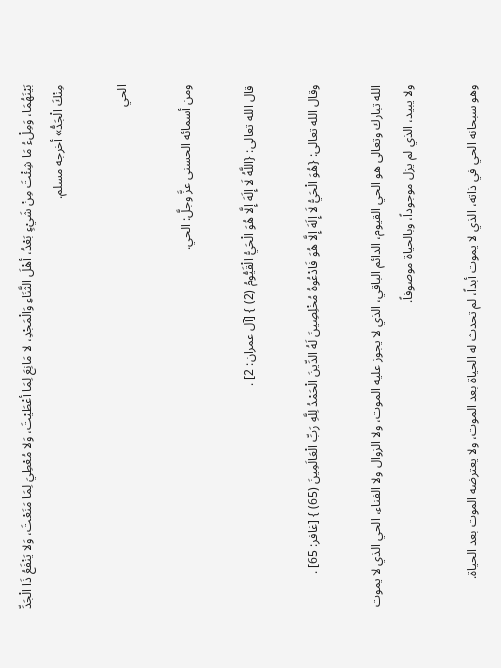بَيْنَهُمَا، وَمِلْءُ مَا شِئْتَ مِنْ شَيْءٍ بَعْدُ، أهْلَ الثَّنَاءِ وَالْمَجْدِ، لا مَانِعَ لِمَا أعْطَيْتَ، وَلا مُعْطِيَ لِمَا مَنَعْتَ، وَلا يَنْفَعُ ذَا الْجَدِّ مِنْكَ الْجَدُّ» أخرجه مسلم.

الحي

ومن أسمائه الحسنى عزَّ وجلَّ: الحي.

قال الله تعالى: {اللَّهُ لَا إِلَهَ إِلَّا هُوَ الْحَيُّ الْقَيُّومُ (2) } [آل عمران: 2] .

وقال الله تعالى: {هُوَ الْحَيُّ لَا إِلَهَ إِلَّا هُوَ فَادْعُوهُ مُخْلِصِينَ لَهُ الدِّينَ الْحَمْدُ لِلَّهِ رَبِّ الْعَالَمِينَ (65) } [غافر: 65] .

الله تبارك وتعالى هو الحي القيوم، الدائم الباقي، الذي لا يجوز عليه الموت، ولا الزوال ولا الفناء، الحي الذي لا يموت ولا يبيد، الذي لم يزل موجوداً، وبالحياة موصوفاً.

وهو سبحانه الحي في ذاته، الذي لا يموت أبداً، لم تحدث له الحياة بعد الموت، ولا يعترضه الموت بعد الحياة.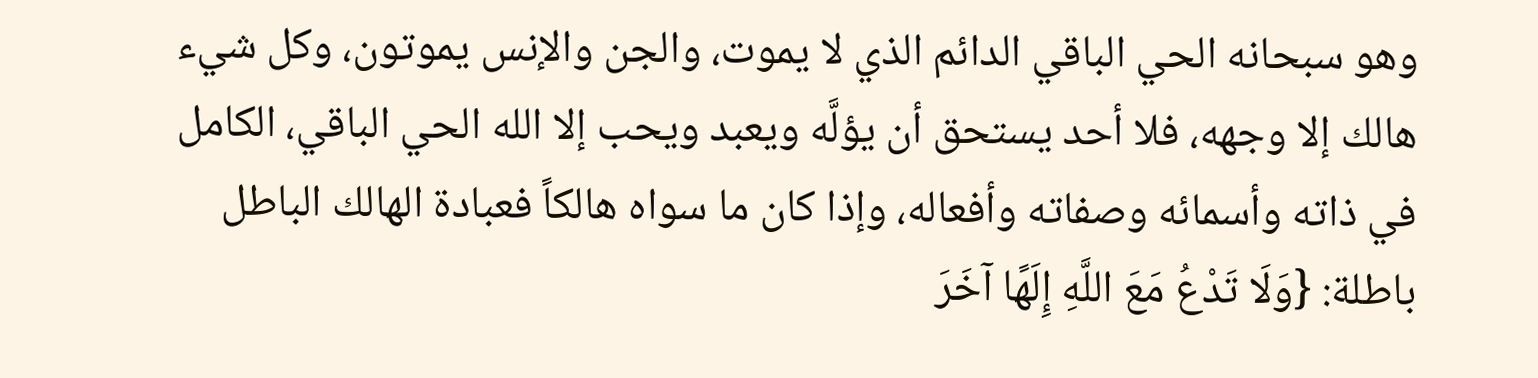وهو سبحانه الحي الباقي الدائم الذي لا يموت، والجن والإنس يموتون، وكل شيء هالك إلا وجهه، فلا أحد يستحق أن يؤلَّه ويعبد ويحب إلا الله الحي الباقي، الكامل في ذاته وأسمائه وصفاته وأفعاله، وإذا كان ما سواه هالكاً فعبادة الهالك الباطل باطلة: {وَلَا تَدْعُ مَعَ اللَّهِ إِلَهًا آخَرَ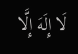لَا إِلَهَ إِلَّا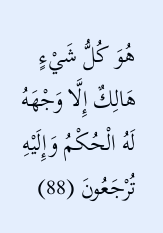هُوَ كُلُّ شَيْءٍ هَالِكٌ إِلَّا وَجْهَهُ لَهُ الْحُكْمُ وَإِلَيْهِ تُرْجَعُونَ (88)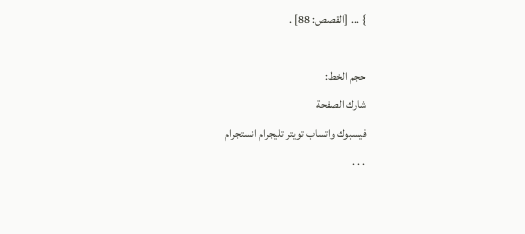} ... [القصص: 88] .

حجم الخط:
شارك الصفحة
فيسبوك واتساب تويتر تليجرام انستجرام
. . .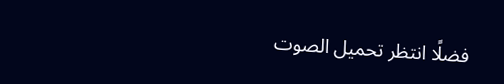فضلًا انتظر تحميل الصوت